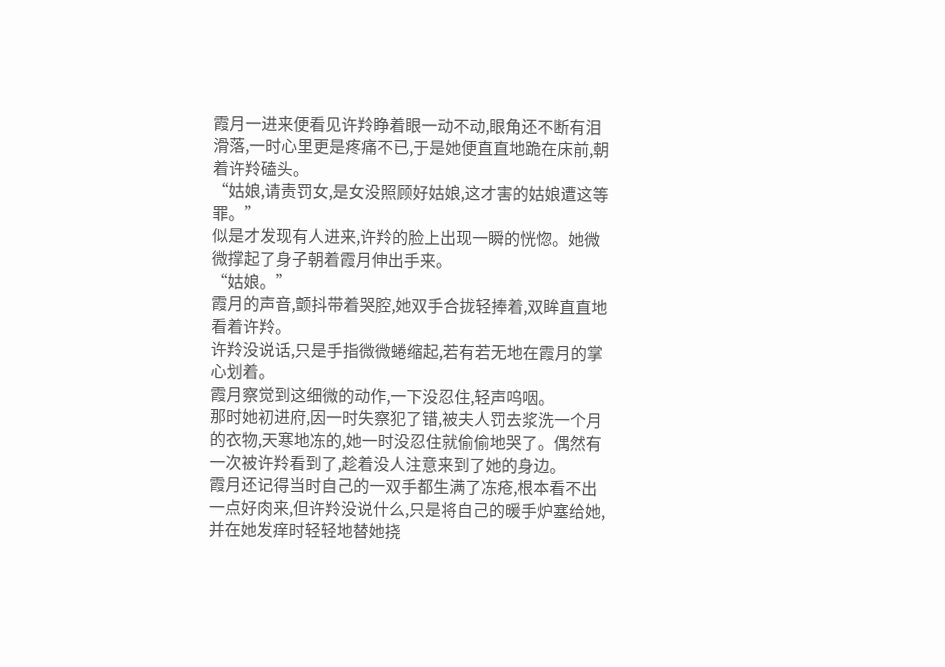霞月一进来便看见许羚睁着眼一动不动,眼角还不断有泪滑落,一时心里更是疼痛不已,于是她便直直地跪在床前,朝着许羚磕头。
“姑娘,请责罚女,是女没照顾好姑娘,这才害的姑娘遭这等罪。”
似是才发现有人进来,许羚的脸上出现一瞬的恍惚。她微微撑起了身子朝着霞月伸出手来。
“姑娘。”
霞月的声音,颤抖带着哭腔,她双手合拢轻捧着,双眸直直地看着许羚。
许羚没说话,只是手指微微蜷缩起,若有若无地在霞月的掌心划着。
霞月察觉到这细微的动作,一下没忍住,轻声呜咽。
那时她初进府,因一时失察犯了错,被夫人罚去浆洗一个月的衣物,天寒地冻的,她一时没忍住就偷偷地哭了。偶然有一次被许羚看到了,趁着没人注意来到了她的身边。
霞月还记得当时自己的一双手都生满了冻疮,根本看不出一点好肉来,但许羚没说什么,只是将自己的暖手炉塞给她,并在她发痒时轻轻地替她挠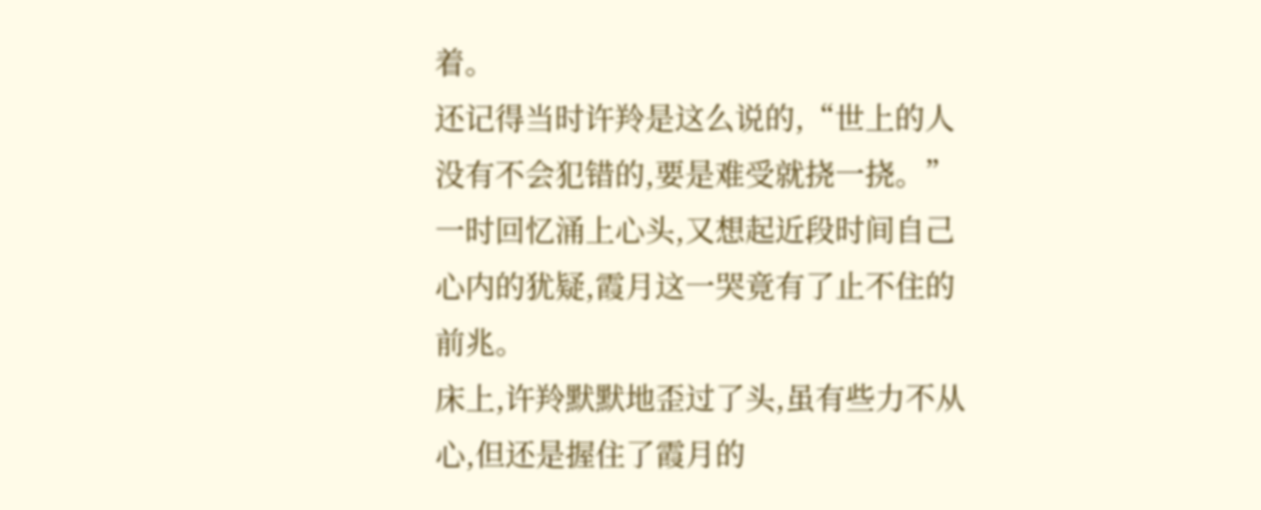着。
还记得当时许羚是这么说的,“世上的人没有不会犯错的,要是难受就挠一挠。”
一时回忆涌上心头,又想起近段时间自己心内的犹疑,霞月这一哭竟有了止不住的前兆。
床上,许羚默默地歪过了头,虽有些力不从心,但还是握住了霞月的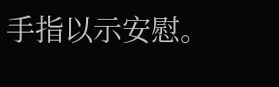手指以示安慰。